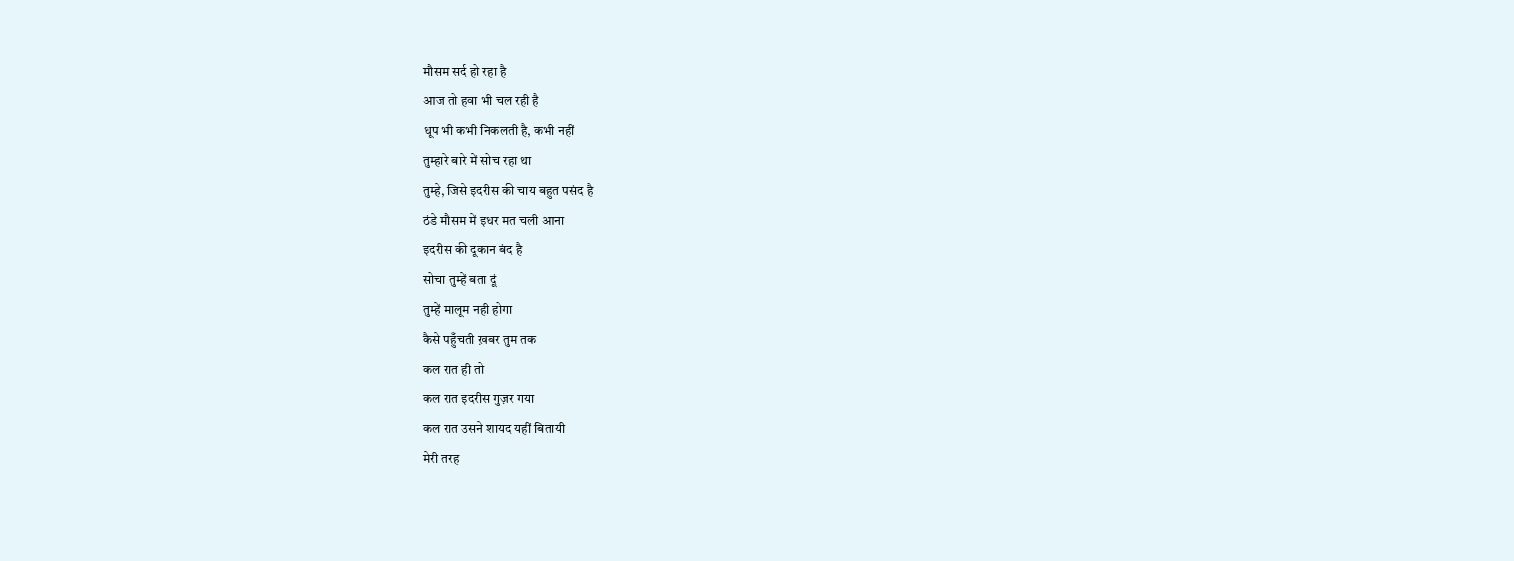मौसम सर्द हो रहा है
आज तो हवा भी चल रही है
धूप भी कभी निकलती है, कभी नहीं
तुम्हारे बारे में सोच रहा था
तुम्हे, जिसे इदरीस की चाय बहुत पसंद है
ठंडे मौसम में इधर मत चली आना
इदरीस की दूकान बंद है
सोचा तुम्हें बता दूं
तुम्हें मालूम नही होगा
कैसे पहुँचती ख़बर तुम तक
कल रात ही तो
कल रात इदरीस गुज़र गया
कल रात उसने शायद यहीं बितायी
मेरी तरह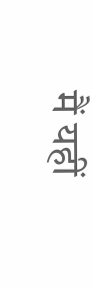मैं यहीं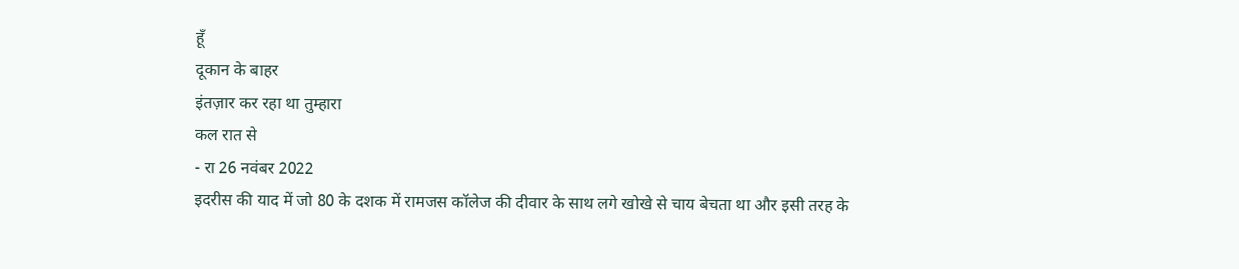हूँ
दूकान के बाहर
इंतज़ार कर रहा था तुम्हारा
कल रात से
- रा 26 नवंबर 2022
इदरीस की याद में जो 80 के दशक में रामजस कॉलेज की दीवार के साथ लगे खोखे से चाय बेचता था और इसी तरह के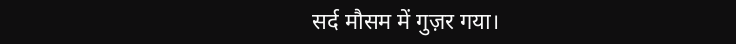सर्द मौसम में गुज़र गया।